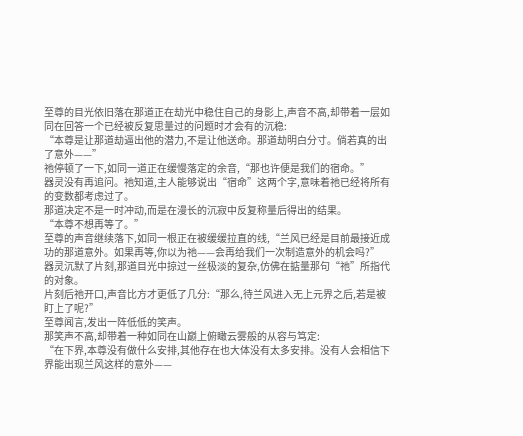至尊的目光依旧落在那道正在劫光中稳住自己的身影上,声音不高,却带着一层如同在回答一个已经被反复思量过的问题时才会有的沉稳:
“本尊是让那道劫逼出他的潜力,不是让他送命。那道劫明白分寸。倘若真的出了意外——”
祂停顿了一下,如同一道正在缓慢落定的余音,“那也许便是我们的宿命。”
器灵没有再追问。祂知道,主人能够说出“宿命”这两个字,意味着祂已经将所有的变数都考虑过了。
那道决定不是一时冲动,而是在漫长的沉寂中反复称量后得出的结果。
“本尊不想再等了。”
至尊的声音继续落下,如同一根正在被缓缓拉直的线,“兰风已经是目前最接近成功的那道意外。如果再等,你以为祂——会再给我们一次制造意外的机会吗?”
器灵沉默了片刻,那道目光中掠过一丝极淡的复杂,仿佛在掂量那句“祂”所指代的对象。
片刻后祂开口,声音比方才更低了几分:“那么,待兰风进入无上元界之后,若是被盯上了呢?”
至尊闻言,发出一阵低低的笑声。
那笑声不高,却带着一种如同在山巅上俯瞰云雾般的从容与笃定:
“在下界,本尊没有做什么安排,其他存在也大体没有太多安排。没有人会相信下界能出现兰风这样的意外——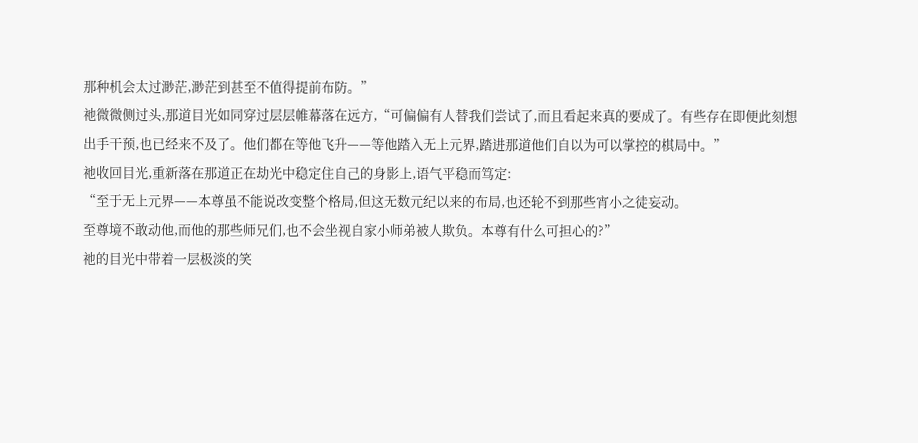那种机会太过渺茫,渺茫到甚至不值得提前布防。”
祂微微侧过头,那道目光如同穿过层层帷幕落在远方,“可偏偏有人替我们尝试了,而且看起来真的要成了。有些存在即便此刻想出手干预,也已经来不及了。他们都在等他飞升——等他踏入无上元界,踏进那道他们自以为可以掌控的棋局中。”
祂收回目光,重新落在那道正在劫光中稳定住自己的身影上,语气平稳而笃定:
“至于无上元界——本尊虽不能说改变整个格局,但这无数元纪以来的布局,也还轮不到那些宵小之徒妄动。
至尊境不敢动他,而他的那些师兄们,也不会坐视自家小师弟被人欺负。本尊有什么可担心的?”
祂的目光中带着一层极淡的笑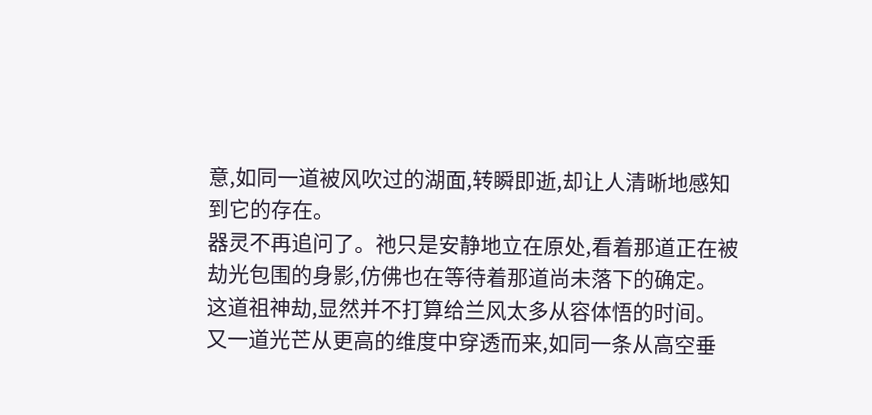意,如同一道被风吹过的湖面,转瞬即逝,却让人清晰地感知到它的存在。
器灵不再追问了。祂只是安静地立在原处,看着那道正在被劫光包围的身影,仿佛也在等待着那道尚未落下的确定。
这道祖神劫,显然并不打算给兰风太多从容体悟的时间。
又一道光芒从更高的维度中穿透而来,如同一条从高空垂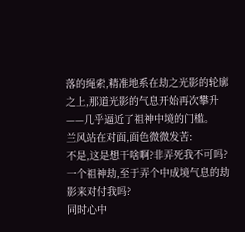落的绳索,精准地系在劫之光影的轮廓之上,那道光影的气息开始再次攀升——几乎逼近了祖神中境的门槛。
兰风站在对面,面色微微发苦:
不是,这是想干啥啊?非弄死我不可吗?一个祖神劫,至于弄个中成境气息的劫影来对付我吗?
同时心中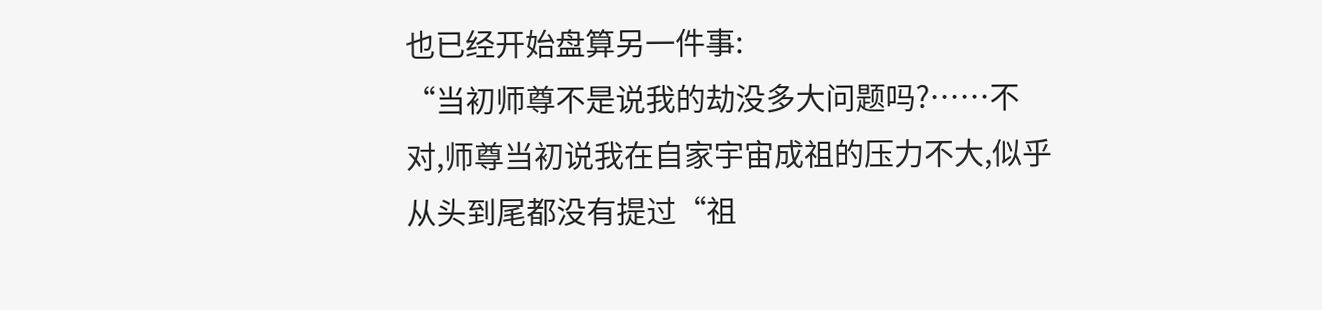也已经开始盘算另一件事:
“当初师尊不是说我的劫没多大问题吗?……不对,师尊当初说我在自家宇宙成祖的压力不大,似乎从头到尾都没有提过“祖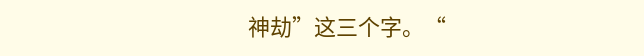神劫”这三个字。“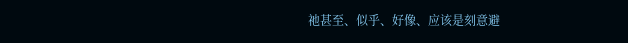祂甚至、似乎、好像、应该是刻意避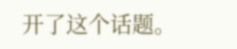开了这个话题。